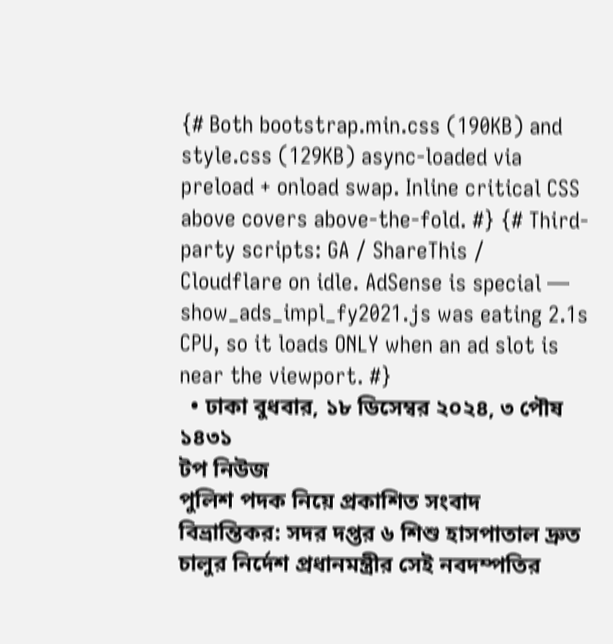{# Both bootstrap.min.css (190KB) and style.css (129KB) async-loaded via preload + onload swap. Inline critical CSS above covers above-the-fold. #} {# Third-party scripts: GA / ShareThis / Cloudflare on idle. AdSense is special — show_ads_impl_fy2021.js was eating 2.1s CPU, so it loads ONLY when an ad slot is near the viewport. #}
  • ঢাকা বুধবার, ১৮ ডিসেম্বর ২০২৪, ৩ পৌষ ১৪৩১
টপ নিউজ
পুলিশ পদক নিয়ে প্রকাশিত সংবাদ বিভ্রান্তিকর: সদর দপ্তর ৬ শিশু হাসপাতাল দ্রুত চালুর নির্দেশ প্রধানমন্ত্রীর সেই নবদম্পতির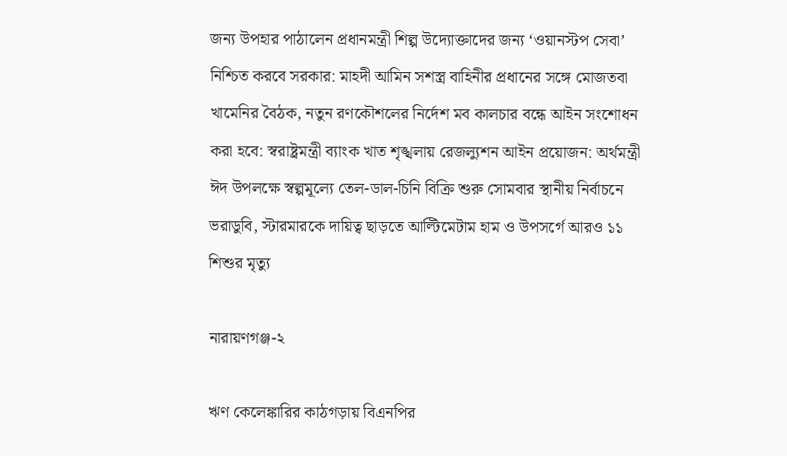জন্য উপহার পাঠালেন প্রধানমন্ত্রী শিল্প উদ্যোক্তাদের জন্য ‘ওয়ানস্টপ সেবা’ নিশ্চিত করবে সরকার: মাহদী আমিন সশস্ত্র বাহিনীর প্রধানের সঙ্গে মোজতবা খামেনির বৈঠক, নতুন রণকৌশলের নির্দেশ মব কালচার বন্ধে আইন সংশোধন করা হবে: স্বরাষ্ট্রমন্ত্রী ব্যাংক খাত শৃঙ্খলায় রেজল্যুশন আইন প্রয়োজন: অর্থমন্ত্রী ঈদ উপলক্ষে স্বল্পমূল্যে তেল-ডাল-চিনি বিক্রি শুরু সোমবার স্থানীয় নির্বাচনে ভরাডুবি, স্টারমারকে দায়িত্ব ছাড়তে আল্টিমেটাম হাম ও উপসর্গে আরও ১১ শিশুর মৃত্যু

নারায়ণগঞ্জ-২

ঋণ কেলেঙ্কারির কাঠগড়ায় বিএনপির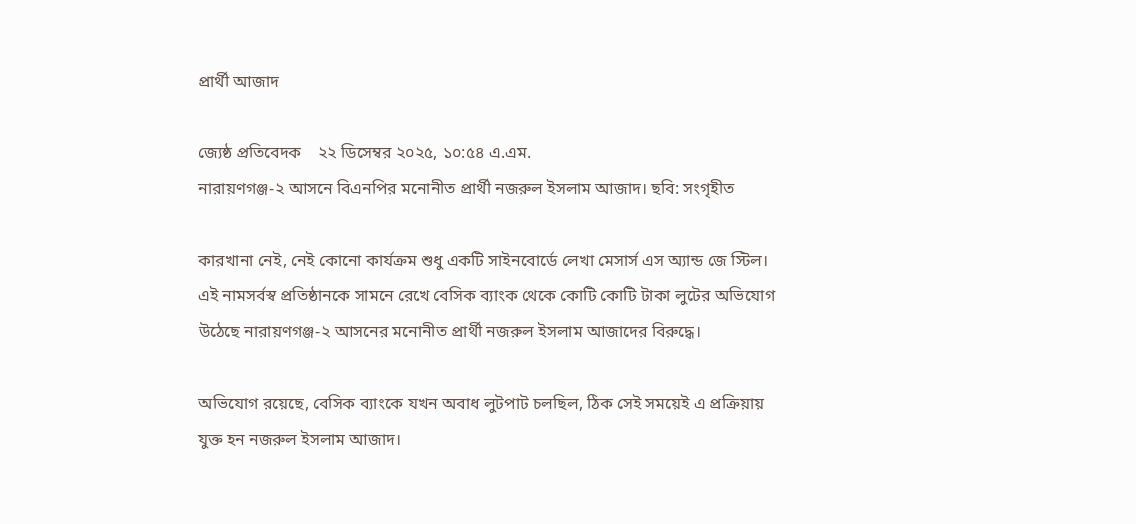প্রার্থী আজাদ

জ্যেষ্ঠ প্রতিবেদক    ২২ ডিসেম্বর ২০২৫, ১০:৫৪ এ.এম.
নারায়ণগঞ্জ-২ আসনে বিএনপির মনোনীত প্রার্থী নজরুল ইসলাম আজাদ। ছবি: সংগৃহীত

কারখানা নেই, নেই কোনো কার্যক্রম শুধু একটি সাইনবোর্ডে লেখা মেসার্স এস অ্যান্ড জে স্টিল। এই নামসর্বস্ব প্রতিষ্ঠানকে সামনে রেখে বেসিক ব্যাংক থেকে কোটি কোটি টাকা লুটের অভিযোগ উঠেছে নারায়ণগঞ্জ-২ আসনের মনোনীত প্রার্থী নজরুল ইসলাম আজাদের বিরুদ্ধে।

অভিযোগ রয়েছে, বেসিক ব্যাংকে যখন অবাধ লুটপাট চলছিল, ঠিক সেই সময়েই এ প্রক্রিয়ায় যুক্ত হন নজরুল ইসলাম আজাদ।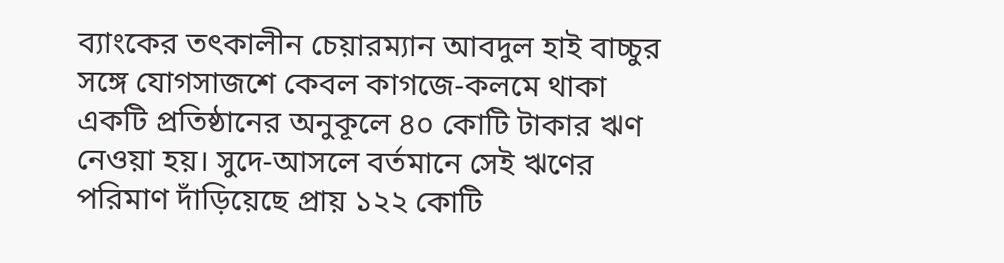ব্যাংকের তৎকালীন চেয়ারম্যান আবদুল হাই বাচ্চুর সঙ্গে যোগসাজশে কেবল কাগজে-কলমে থাকা একটি প্রতিষ্ঠানের অনুকূলে ৪০ কোটি টাকার ঋণ নেওয়া হয়। সুদে-আসলে বর্তমানে সেই ঋণের পরিমাণ দাঁড়িয়েছে প্রায় ১২২ কোটি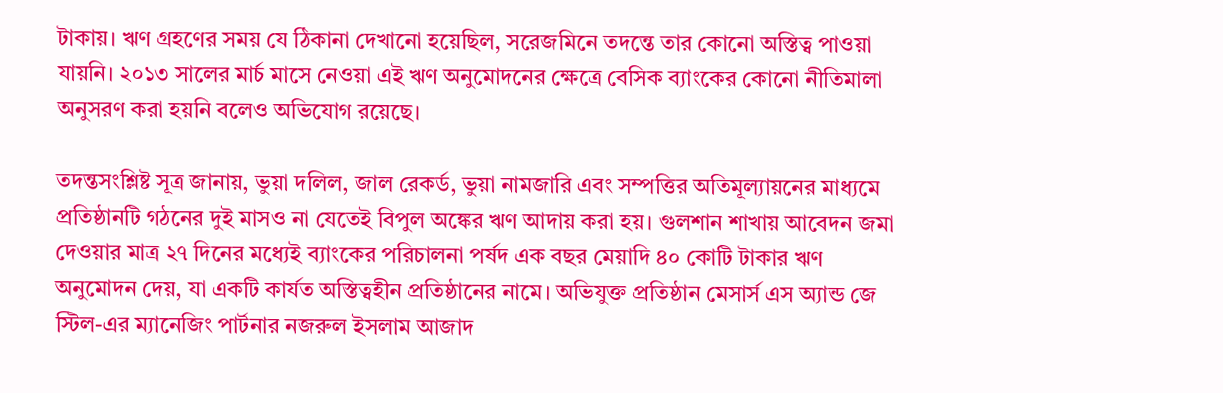টাকায়। ঋণ গ্রহণের সময় যে ঠিকানা দেখানো হয়েছিল, সরেজমিনে তদন্তে তার কোনো অস্তিত্ব পাওয়া যায়নি। ২০১৩ সালের মার্চ মাসে নেওয়া এই ঋণ অনুমোদনের ক্ষেত্রে বেসিক ব্যাংকের কোনো নীতিমালা অনুসরণ করা হয়নি বলেও অভিযোগ রয়েছে।

তদন্তসংশ্লিষ্ট সূত্র জানায়, ভুয়া দলিল, জাল রেকর্ড, ভুয়া নামজারি এবং সম্পত্তির অতিমূল্যায়নের মাধ্যমে প্রতিষ্ঠানটি গঠনের দুই মাসও না যেতেই বিপুল অঙ্কের ঋণ আদায় করা হয়। গুলশান শাখায় আবেদন জমা দেওয়ার মাত্র ২৭ দিনের মধ্যেই ব্যাংকের পরিচালনা পর্ষদ এক বছর মেয়াদি ৪০ কোটি টাকার ঋণ অনুমোদন দেয়, যা একটি কার্যত অস্তিত্বহীন প্রতিষ্ঠানের নামে। অভিযুক্ত প্রতিষ্ঠান মেসার্স এস অ্যান্ড জে স্টিল-এর ম্যানেজিং পার্টনার নজরুল ইসলাম আজাদ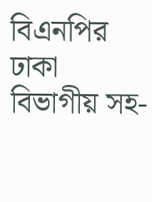বিএনপির ঢাকা বিভাগীয় সহ-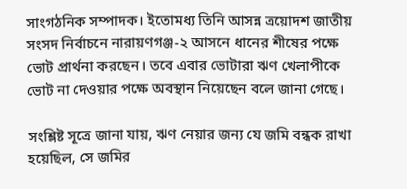সাংগঠনিক সম্পাদক। ইতোমধ্য তিনি আসন্ন ত্রয়োদশ জাতীয় সংসদ নির্বাচনে নারায়ণগঞ্জ-২ আসনে ধানের শীষের পক্ষে ভোট প্রার্থনা করছেন। তবে এবার ভোটারা ঋণ খেলাপীকে ভোট না দেওয়ার পক্ষে অবস্থান নিয়েছেন বলে জানা গেছে।

সংশ্লিষ্ট সূত্রে জানা যায়, ঋণ নেয়ার জন্য যে জমি বন্ধক রাখা হয়েছিল, সে জমির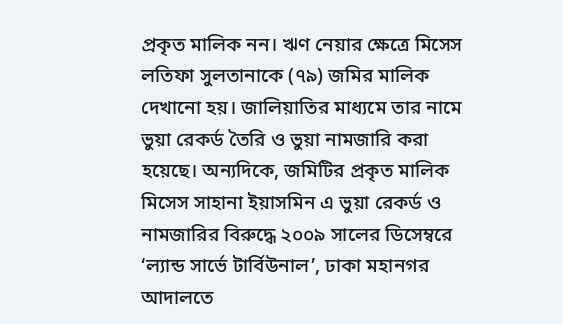প্রকৃত মালিক নন। ঋণ নেয়ার ক্ষেত্রে মিসেস লতিফা সুলতানাকে (৭৯) জমির মালিক দেখানো হয়। জালিয়াতির মাধ্যমে তার নামে ভুয়া রেকর্ড তৈরি ও ভুয়া নামজারি করা হয়েছে। অন্যদিকে, জমিটির প্রকৃত মালিক মিসেস সাহানা ইয়াসমিন এ ভুয়া রেকর্ড ও নামজারির বিরুদ্ধে ২০০৯ সালের ডিসেম্বরে ‘ল্যান্ড সার্ভে টার্বিউনাল’, ঢাকা মহানগর আদালতে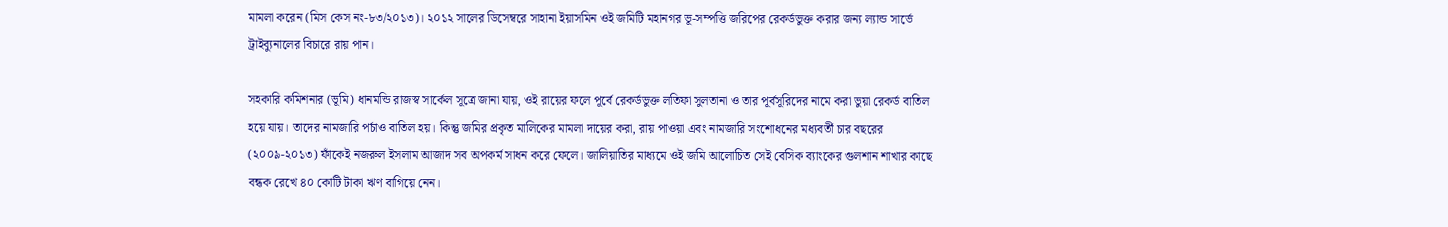মামলা করেন (মিস কেস নং-৮৩/২০১৩)। ২০১২ সালের ডিসেম্বরে সাহানা ইয়াসমিন ওই জমিটি মহানগর ভূ-সম্পত্তি জরিপের রেকর্ডভুক্ত করার জন্য ল্যান্ড সার্ভে ট্রাইব্যুনালের বিচারে রায় পান।

সহকারি কমিশনার (ভূমি) ধানমন্ডি রাজস্ব সার্কেল সূত্রে জানা যায়, ওই রায়ের ফলে পূর্বে রেকর্ডভুক্ত লতিফা সুলতানা ও তার পূর্বসূরিদের নামে করা ভুয়া রেকর্ড বাতিল হয়ে যায়। তাদের নামজারি পর্চাও বাতিল হয়। কিন্তু জমির প্রকৃত মালিকের মামলা দায়ের করা, রায় পাওয়া এবং নামজারি সংশোধনের মধ্যবর্তী চার বছরের (২০০৯-২০১৩) ফাঁকেই নজরুল ইসলাম আজাদ সব অপকর্ম সাধন করে ফেলে। জালিয়াতির মাধ্যমে ওই জমি আলোচিত সেই বেসিক ব্যাংকের গুলশান শাখার কাছে বন্ধক রেখে ৪০ কোটি টাকা ঋণ বাগিয়ে নেন।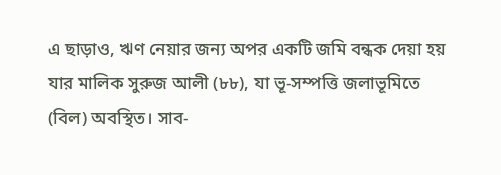এ ছাড়াও, ঋণ নেয়ার জন্য অপর একটি জমি বন্ধক দেয়া হয় যার মালিক সুরুজ আলী (৮৮), যা ভূ-সম্পত্তি জলাভূমিতে (বিল) অবস্থিত। সাব-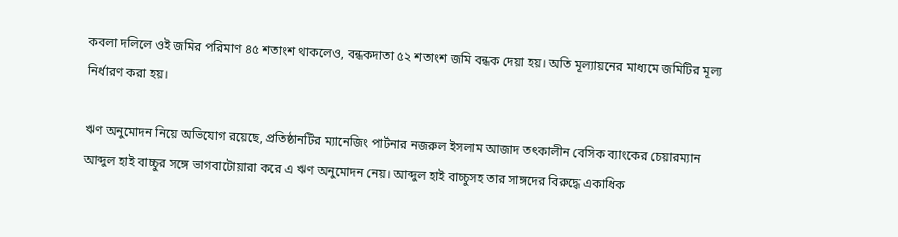কবলা দলিলে ওই জমির পরিমাণ ৪৫ শতাংশ থাকলেও, বন্ধকদাতা ৫২ শতাংশ জমি বন্ধক দেয়া হয়। অতি মূল্যায়নের মাধ্যমে জমিটির মূল্য নির্ধারণ করা হয়।

ঋণ অনুমোদন নিয়ে অভিযোগ রয়েছে, প্রতিষ্ঠানটির ম্যানেজিং পার্টনার নজরুল ইসলাম আজাদ তৎকালীন বেসিক ব্যাংকের চেয়ারম্যান আব্দুল হাই বাচ্চুর সঙ্গে ভাগবাটোয়ারা করে এ ঋণ অনুমোদন নেয়। আব্দুল হাই বাচ্চুসহ তার সাঙ্গদের বিরুদ্ধে একাধিক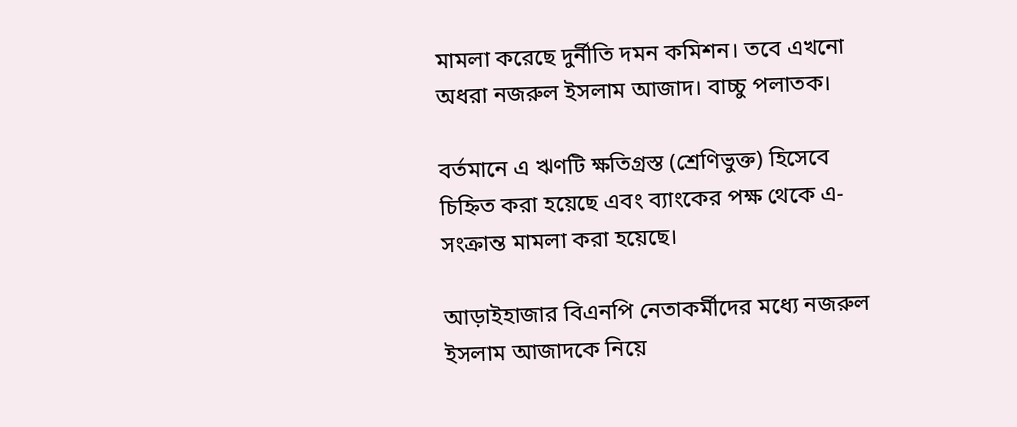মামলা করেছে দুর্নীতি দমন কমিশন। তবে এখনো অধরা নজরুল ইসলাম আজাদ। বাচ্চু পলাতক।

বর্তমানে এ ঋণটি ক্ষতিগ্রস্ত (শ্রেণিভুক্ত) হিসেবে চিহ্নিত করা হয়েছে এবং ব্যাংকের পক্ষ থেকে এ-সংক্রান্ত মামলা করা হয়েছে।

আড়াইহাজার বিএনপি নেতাকর্মীদের মধ্যে নজরুল ইসলাম আজাদকে নিয়ে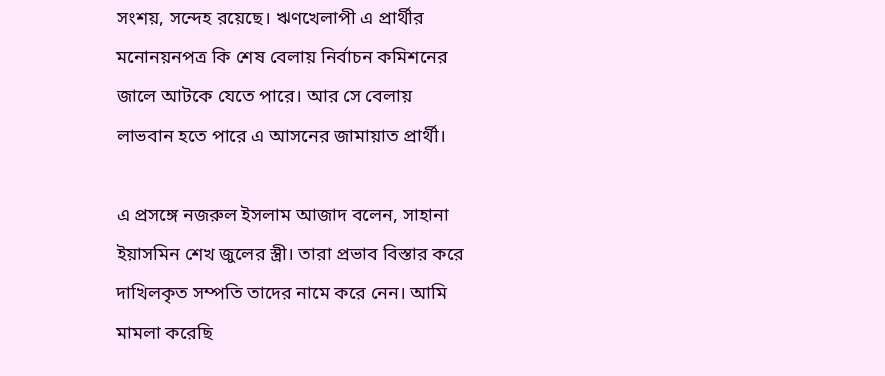সংশয়, সন্দেহ রয়েছে। ঋণখেলাপী এ প্রার্থীর মনোনয়নপত্র কি শেষ বেলায় নির্বাচন কমিশনের জালে আটকে যেতে পারে। আর সে বেলায় লাভবান হতে পারে এ আসনের জামায়াত প্রার্থী।

এ প্রসঙ্গে নজরুল ইসলাম আজাদ বলেন, সাহানা ইয়াসমিন শেখ জুলের স্ত্রী। তারা প্রভাব বিস্তার করে দাখিলকৃত সম্পতি তাদের নামে করে নেন। আমি মামলা করেছি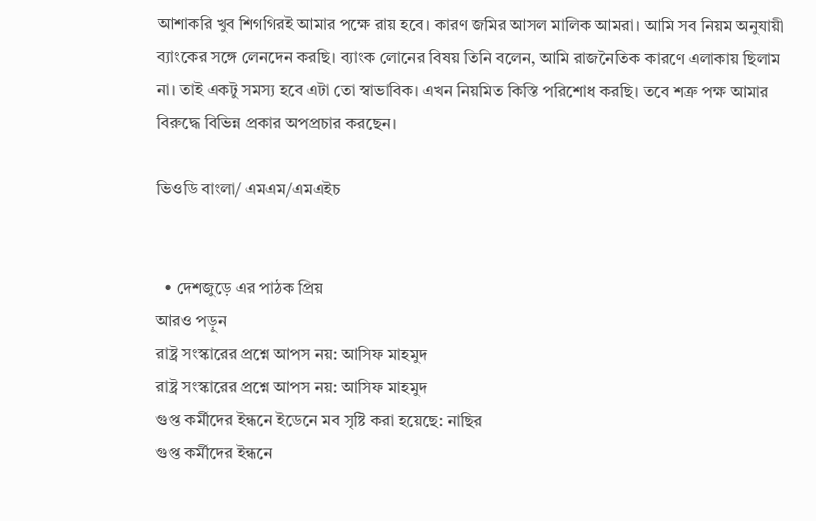আশাকরি খুব শিগগিরই আমার পক্ষে রায় হবে। কারণ জমির আসল মালিক আমরা। আমি সব নিয়ম অনুযায়ী ব্যাংকের সঙ্গে লেনদেন করছি। ব্যাংক লোনের বিষয় তিনি বলেন, আমি রাজনৈতিক কারণে এলাকায় ছিলাম না। তাই একটু সমস্য হবে এটা তো স্বাভাবিক। এখন নিয়মিত কিস্তি পরিশোধ করছি। তবে শত্রু পক্ষ আমার বিরুদ্ধে বিভিন্ন প্রকার অপপ্রচার করছেন।

ভিওডি বাংলা/ এমএম/এমএইচ


  • দেশজুড়ে এর পাঠক প্রিয়
আরও পড়ুন
রাষ্ট্র সংস্কারের প্রশ্নে আপস নয়: আসিফ মাহমুদ
রাষ্ট্র সংস্কারের প্রশ্নে আপস নয়: আসিফ মাহমুদ
গুপ্ত কর্মীদের ইন্ধনে ইডেনে মব সৃষ্টি করা হয়েছে: নাছির
গুপ্ত কর্মীদের ইন্ধনে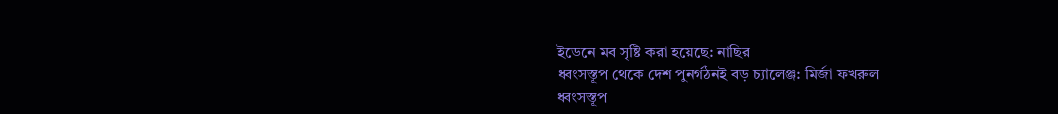ইডেনে মব সৃষ্টি করা হয়েছে: নাছির
ধ্বংসস্তূপ থেকে দেশ পুনর্গঠনই বড় চ্যালেঞ্জ: মির্জা ফখরুল
ধ্বংসস্তূপ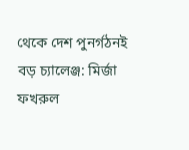থেকে দেশ পুনর্গঠনই বড় চ্যালেঞ্জ: মির্জা ফখরুল